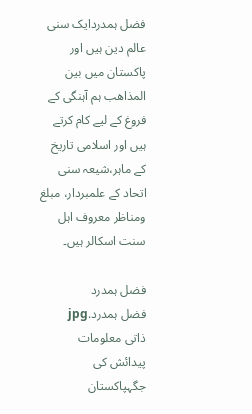فضل ہمدردایک سنی عالم دین ہیں اور پاکستان میں بین المذاھب ہم آہنگی کے فروغ کے لیے کام کرتے ہیں اور اسلامی تاریخ کے ماہر،شیعہ سنی اتحاد کے علمبردار، مبلغ ومناظر معروف اہل سنت اسکالر ہیں۔

فضل ہمدرد
فضل ہمدرد.jpg
ذاتی معلومات
پیدائش کی جگہپاکستان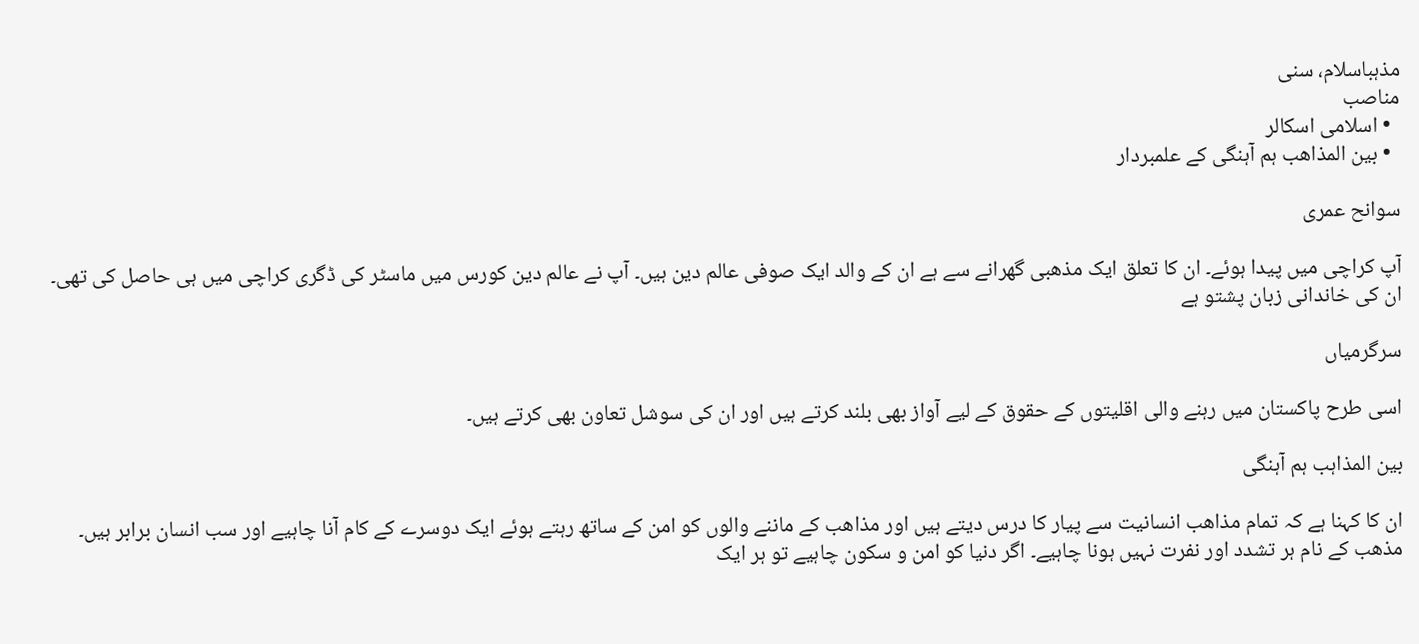مذہباسلام، سنی
مناصب
  • اسلامی اسکالر
  • بین المذاھب ہم آہنگی کے علمبردار

سوانح عمری

آپ کراچی میں پیدا ہوئے۔ ان کا تعلق ایک مذھبی گھرانے سے ہے ان کے والد ایک صوفی عالم دین ہیں۔ آپ نے عالم دین کورس میں ماسٹر کی ڈگری کراچی میں ہی حاصل کی تھی۔ ان کی خاندانی زبان پشتو ہے

سرگرمیاں

اسی طرح پاکستان میں رہنے والی اقلیتوں کے حقوق کے لیے آواز بھی بلند کرتے ہیں اور ان کی سوشل تعاون بھی کرتے ہیں۔

بین المذاہب ہم آہنگی

ان کا کہنا ہے کہ تمام مذاھب انسانیت سے پیار کا درس دیتے ہیں اور مذاھب کے ماننے والوں کو امن کے ساتھ رہتے ہوئے ایک دوسرے کے کام آنا چاہیے اور سب انسان برابر ہیں۔ مذھب کے نام ہر تشدد اور نفرت نہیں ہونا چاہیے۔ اگر دنیا کو امن و سکون چاہیے تو ہر ایک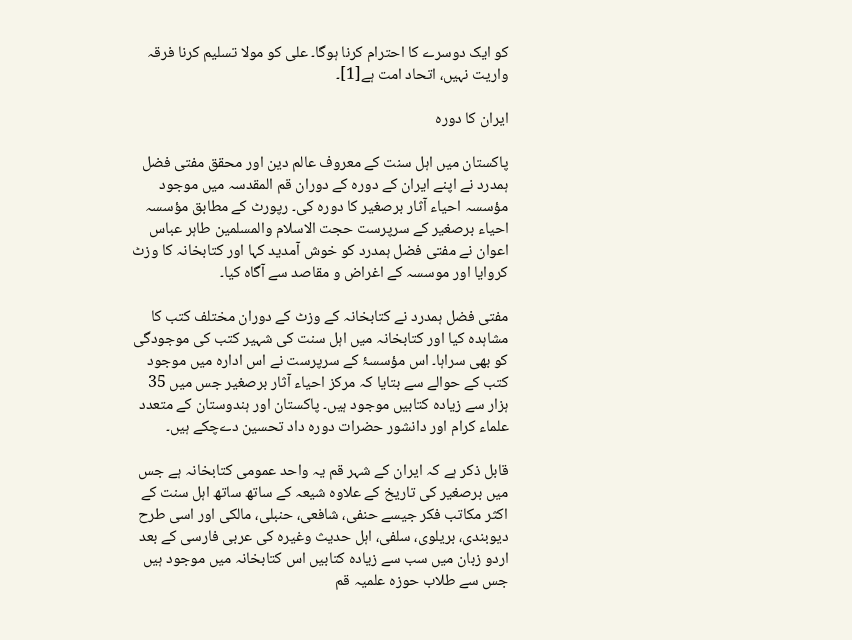کو ایک دوسرے کا احترام کرنا ہوگا۔ علی کو مولا تسلیم کرنا فرقہ واریت نہیں، اتحاد امت ہے[1]۔

ایران کا دورہ

پاکستان میں اہل سنت کے معروف عالم دین اور محقق مفتی فضل ہمدرد نے اپنے ایران کے دورہ کے دوران قم المقدسہ میں موجود مؤسسہ احیاء آثار برصغیر کا دورہ کی۔ رپورٹ کے مطابق مؤسسہ احیاء برصغیر کے سرپرست حجت الاسلام والمسلمین طاہر عباس اعوان نے مفتی فضل ہمدرد کو خوش آمدید کہا اور کتابخانہ کا وزٹ کروایا اور موسسہ کے اغراض و مقاصد سے آگاہ کیا۔

مفتی فضل ہمدرد نے کتابخانہ کے وزٹ کے دوران مختلف کتب کا مشاہدہ کیا اور کتابخانہ میں اہل سنت کی شہیر کتب کی موجودگی کو بھی سراہا۔ اس مؤسسۂ کے سرپرست نے اس ادارہ میں موجود کتب کے حوالے سے بتایا کہ مرکز احیاء آثار برصغیر جس میں 35 ہزار سے زیادہ کتابیں موجود ہیں۔ پاکستان اور ہندوستان کے متعدد علماء کرام اور دانشور حضرات دورہ داد تحسین دےچکے ہیں۔

قابل ذکر ہے کہ ایران کے شہر قم یہ واحد عمومی کتابخانہ ہے جس میں برصغیر کی تاریخ کے علاوہ شیعہ کے ساتھ ساتھ اہل سنت کے اکثر مکاتب فکر جیسے حنفی، شافعی، حنبلی، مالکی اور اسی طرح دیوبندی، بریلوی، سلفی، اہل حدیث وغیرہ کی عربی فارسی کے بعد اردو زبان میں سب سے زیادہ کتابیں اس کتابخانہ میں موجود ہیں جس سے طلاب حوزہ علمیہ قم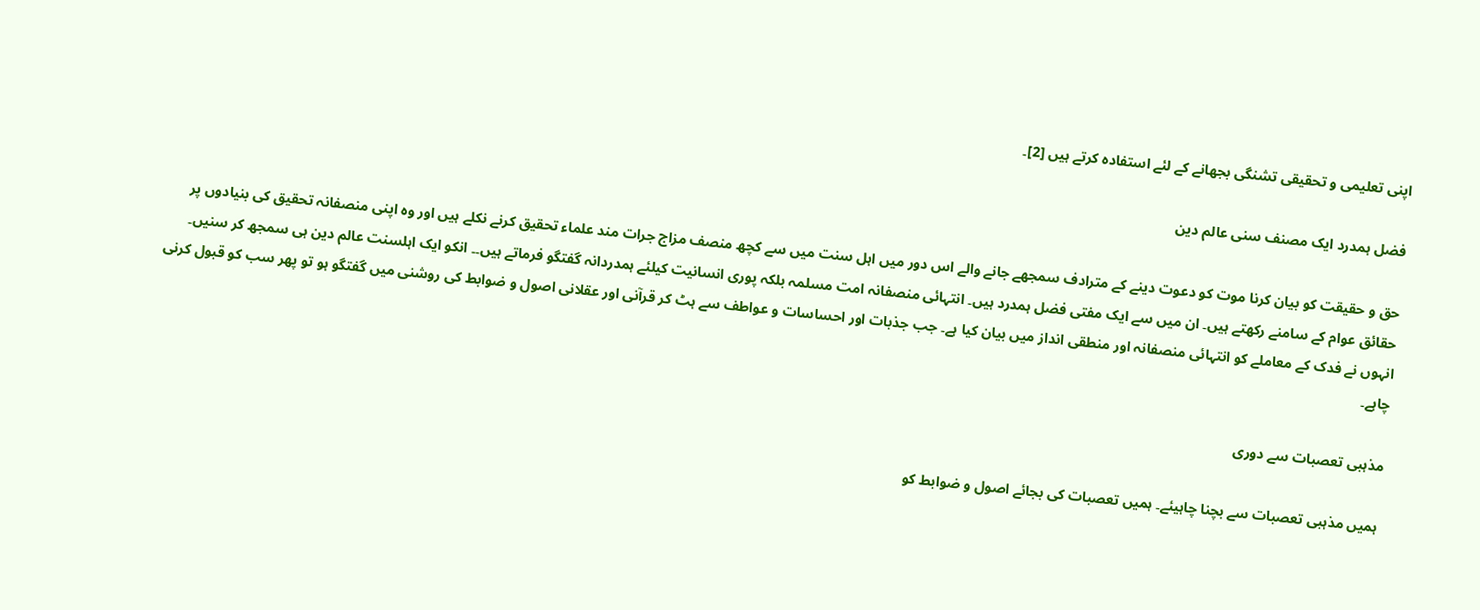اپنی تعلیمی و تحقیقی تشنگی بجھانے کے لئے استفادہ کرتے ہیں [2]۔

فضل ہمدرد ایک مصنف سنی عالم دین

حق و حقیقت کو بیان کرنا موت کو دعوت دینے کے مترادف سمجھے جانے والے اس دور میں اہل سنت میں سے کچھ منصف مزاج جرات مند علماء تحقیق کرنے نکلے ہیں اور وہ اپنی منصفانہ تحقیق کی بنیادوں پر حقائق عوام کے سامنے رکھتے ہیں۔ ان میں سے ایک مفتی فضل ہمدرد ہیں۔ انتہائی منصفانہ امت مسلمہ بلکہ پوری انسانیت کیلئے ہمدردانہ گفتگو فرماتے ہیں۔۔ انکو ایک اہلسنت عالم دین ہی سمجھ کر سنیں۔ انہوں نے فدک کے معاملے کو انتہائی منصفانہ اور منطقی انداز میں بیان کیا ہے۔ جب جذبات اور احساسات و عواطف سے ہٹ کر قرآنی اور عقلانی اصول و ضوابط کی روشنی میں گفتگو ہو تو پھر سب کو قبول کرنی چاہے۔

مذہبی تعصبات سے دوری

ہميں مذہبی تعصبات سے بچنا چاہیئے۔ ہمیں تعصبات کی بجائے اصول و ضوابط کو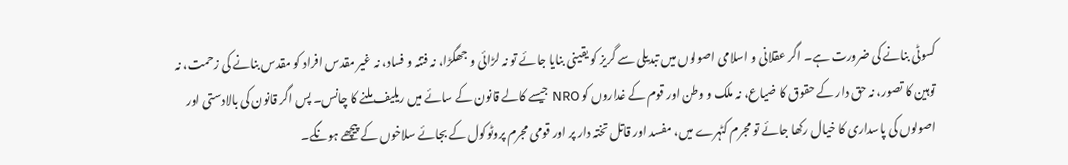کسوٹی بنانے کی ضرورت ہے۔ اگر عقلانی و اسلامی اصولوں میں تبدیلی سے گریز کو یقینی بنایا جائے تو نہ لڑائی و جھگڑا، نہ فتنہ و فساد، نہ غیر مقدس افراد کو مقدس بنانے کی زحمت، نہ توہین کا تصور، نہ حق دار کے حقوق کا ضیاع، نہ ملک و وطن اور قوم کے غداروں کو NRO جیسے کالے قانون کے سائے میں ریلیف ملنے کا چانس۔ پس اگر قانون کی بالادستی اور اصولوں کی پاسداری کا خیال رکھا جائے تو مجرم کٹہرے میں، مفسد اور قاتل تختہ دار پر اور قومی مجرم پروٹوکول کے بجائے سلاخوں کے پیچھے ہونگے۔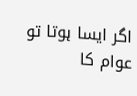اگر ایسا ہوتا تو عوام کا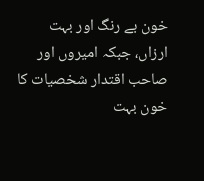خون بے رنگ اور بہت ارزاں، جبکہ امیروں اور صاحب اقتدار شخصیات کا خون بہت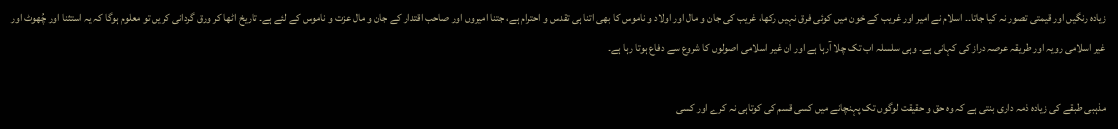زیادہ رنگیں اور قیمتی تصور نہ کیا جاتا۔۔ اسلام نے امیر اور غریب کے خون میں کوئی فرق نہیں رکھا، غریب کی جان و مال اور اولاد و ناموس کا بھی اتنا ہی تقدس و احترام ہے، جتنا امیروں اور صاحب اقتدار کے جان و مال عزت و ناموس کے لئے ہے۔ تاریخ اٹھا کر ورق گردانی کریں تو معلوم ہوگا کہ یہ استثنا اور چُھوٹ اور غیر اسلامی رویہ اور طریقہ عرصہ دراز کی کہانی ہے۔ وہی سلسلہ اب تک چلا آرہا ہے اور ان غیر اسلامی اصولوں کا شروع سے دفاع ہوتا رہا ہے۔

مذہبی طبقے کی زیادہ ذمہ داری بنتی ہے کہ وہ حق و حقیقت لوگوں تک پہنچانے میں کسی قسم کی کوتاہی نہ کرے اور کسی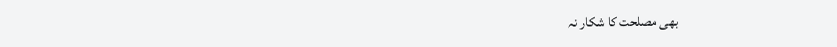بھی مصلحت کا شکار نہ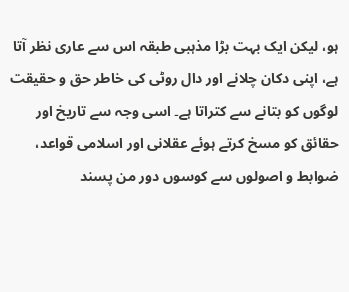ہو، لیکن ایک بہت بڑا مذہبی طبقہ اس سے عاری نظر آتا ہے، اپنی دکان چلانے اور دال روٹی کی خاطر حق و حقیقت لوگوں کو بتانے سے کتراتا ہے۔ اسی وجہ سے تاریخ اور حقائق کو مسخ کرتے ہوئے عقلانی اور اسلامی قواعد، ضوابط و اصولوں سے کوسوں دور من پسند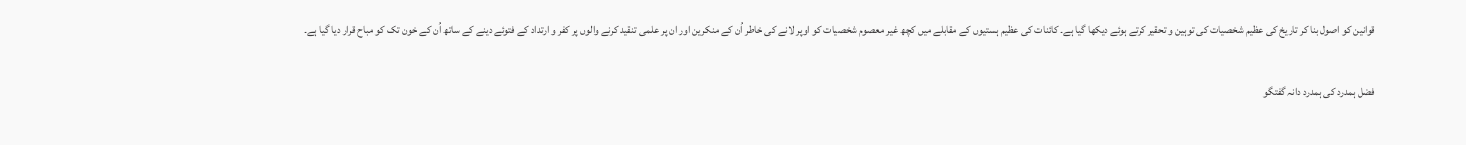قوانین کو اصول بنا کر تاریخ کی عظیم شخصیات کی توہین و تحقیر کرتے ہوئے دیکھا گیا ہے۔ کائنات کی عظیم ہستیوں کے مقابلے میں کچھ غیر معصوم شخصیات کو اوپر لانے کی خاطر اُن کے منکرین اور ان پر علمی تنقید کرنے والوں پر کفر و ارتداد کے فتوئے دینے کے ساتھ اُن کے خون تک کو مباح قرار دیا گیا ہے۔

فضل ہمدرد کی ہمدرد دانہ گفتگو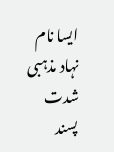ایسا نام نہاد مذہبی شدت پسند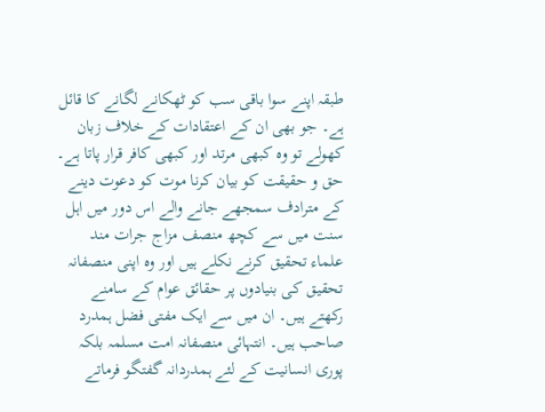طبقہ اپنے سوا باقی سب کو ٹھکانے لگانے کا قائل ہے۔ جو بھی ان کے اعتقادات کے خلاف زبان کھولے تو وہ کبھی مرتد اور کبھی کافر قرار پاتا ہے۔ حق و حقیقت کو بیان کرنا موت کو دعوت دینے کے مترادف سمجھے جانے والے اس دور میں اہل سنت میں سے کچھ منصف مزاج جرات مند علماء تحقیق کرنے نکلے ہیں اور وہ اپنی منصفانہ تحقیق کی بنیادوں پر حقائق عوام کے سامنے رکھتے ہیں۔ ان میں سے ایک مفتی فضل ہمدرد صاحب ہیں۔ انتہائی منصفانہ امت مسلمہ بلکہ پوری انسانیت کے لئے ہمدردانہ گفتگو فرماتے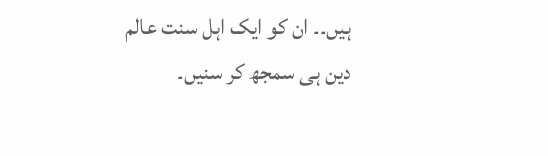ہیں۔۔ ان کو ایک اہل سنت عالم دین ہی سمجھ کر سنیں۔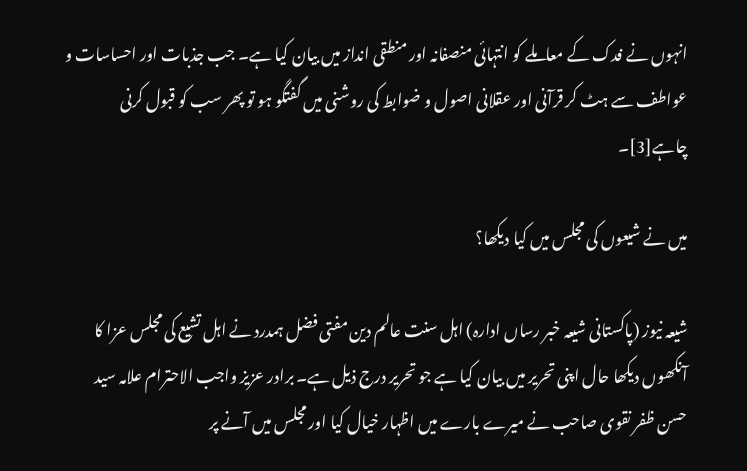انہوں نے فدک کے معاملے کو انتہائی منصفانہ اور منطقی انداز میں بیان کیا ہے۔ جب جذبات اور احساسات و عواطف سے ہٹ کر قرآنی اور عقلانی اصول و ضوابط کی روشنی میں گفتگو ہو تو پھر سب کو قبول کرنی چاہے[3]۔

میں نے شیعوں کی مجلس میں کیا دیکھا؟

شیعہ نیوز (پاکستانی شیعہ خبر رساں ادارہ) اہل سنت عالم دین مفتی فضل ہمدرد نے اہل تشیع کی مجلس عزا کا آنکھوں دیکھا حال اپنی تحریر میں بیان کیا ہے جو تحریر درج ذیل ہے۔ برادر عزیز واجب الاحترام علامہ سید حسن ظفر نقوی صاحب نے میرے بارے میں اظہار خیال کیا اور مجلس میں آنے پر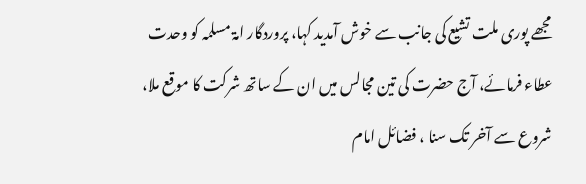مجھے پوری ملت تشیع کی جانب سے خوش آمدید کہا، پروردگار امۃ مسلمہ کو وحدت عطاء فرمائے، آج حضرت کی تین مجالس میں ان کے ساتھ شرکت کا موقع ملا، شروع سے آخر تک سنا ، فضائل امام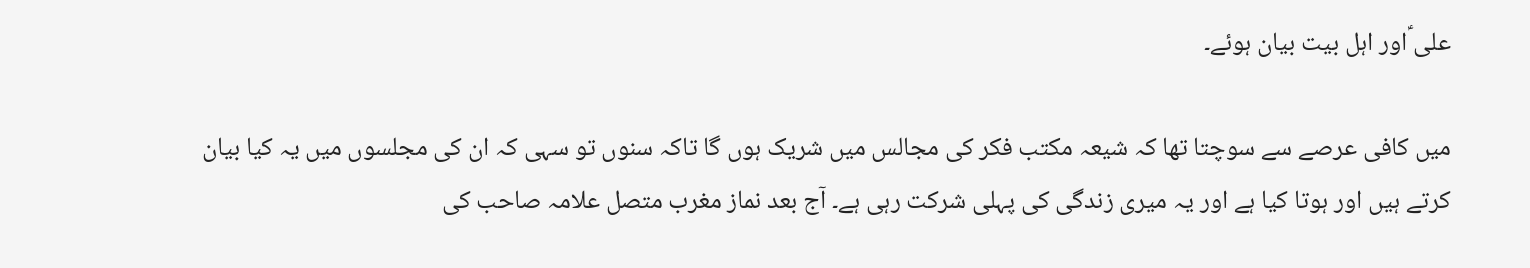علی ؑاور اہل بیت بیان ہوئے۔

میں کافی عرصے سے سوچتا تھا کہ شیعہ مکتب فکر کی مجالس میں شریک ہوں گا تاکہ سنوں تو سہی کہ ان کی مجلسوں میں یہ کیا بیان کرتے ہیں اور ہوتا کیا ہے اور یہ میری زندگی کی پہلی شرکت رہی ہے۔ آج بعد نماز مغرب متصل علامہ صاحب کی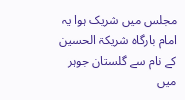مجلس میں شریک ہوا یہ امام بارگاہ شریکۃ الحسین کے نام سے گلستان جوہر میں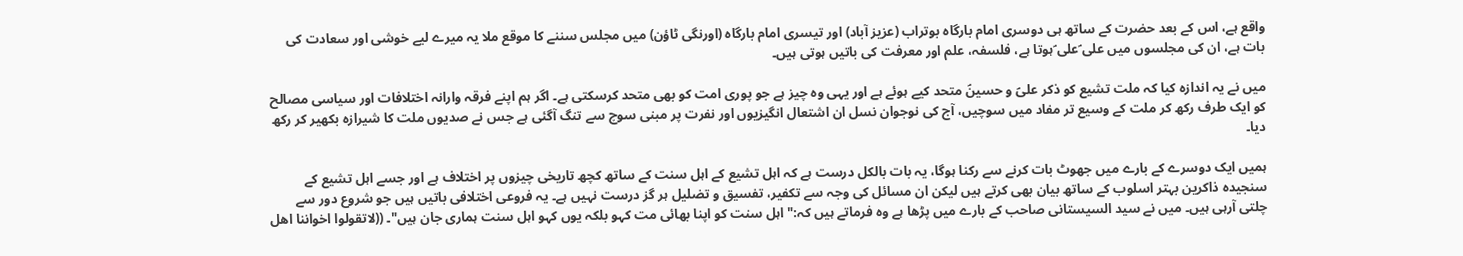واقع ہے، اس کے بعد حضرت کے ساتھ ہی دوسری امام بارگاہ بوتراب (عزیز آباد) اور تیسری امام بارگاہ (اورنگی ٹاؤن) میں مجلس سننے کا موقع ملا یہ میرے لیے خوشی اور سعادت کی بات ہے، ان کی مجلسوں میں علی ؑعلی ؑہوتا ہے، فلسفہ، علم اور معرفت کی باتیں ہوتی ہيں۔

میں نے یہ اندازہ کیا کہ ملت تشیع کو ذکر علیؑ و حسینؑ متحد کیے ہوئے ہے اور یہی وہ چیز ہے جو پوری امت کو بھی متحد کرسکتی ہے۔ اگر ہم اپنے فرقہ وارانہ اختلافات اور سیاسی مصالح کو ایک طرف رکھ کر ملت کے وسیع تر مفاد میں سوچیں، آج کی نوجوان نسل ان اشتعال انگیزیوں اور نفرت پر مبنی سوچ سے تنگ آگئی ہے جس نے صدیوں ملت کا شیرازہ بکھیر کر رکھ دیا۔

ہمیں ایک دوسرے کے بارے میں جھوٹ بات کرنے سے رکنا ہوگا، یہ بات بالکل درست ہے کہ اہل تشیع کے اہل سنت کے ساتھ کچھ تاریخی چیزوں پر اختلاف ہے اور جسے اہل تشیع کے سنجیدہ ذاکرین بہتر اسلوب کے ساتھ بیان بھی کرتے ہیں لیکن ان مسائل کی وجہ سے تکفیر، تفسیق و تضلیل ہر گز درست نہیں ہے۔ یہ فروعی اختلافی باتیں ہیں جو شروع دور سے چلتی آرہی ہیں۔ میں نے سید السیستانی صاحب کے بارے میں پڑھا ہے وہ فرماتے ہیں کہ:" اہل سنت کو اپنا بھائی مت کہو بلکہ یوں کہو اہل سنت ہماری جان ہیں"۔ ((لاتقولوا اخواننا اھل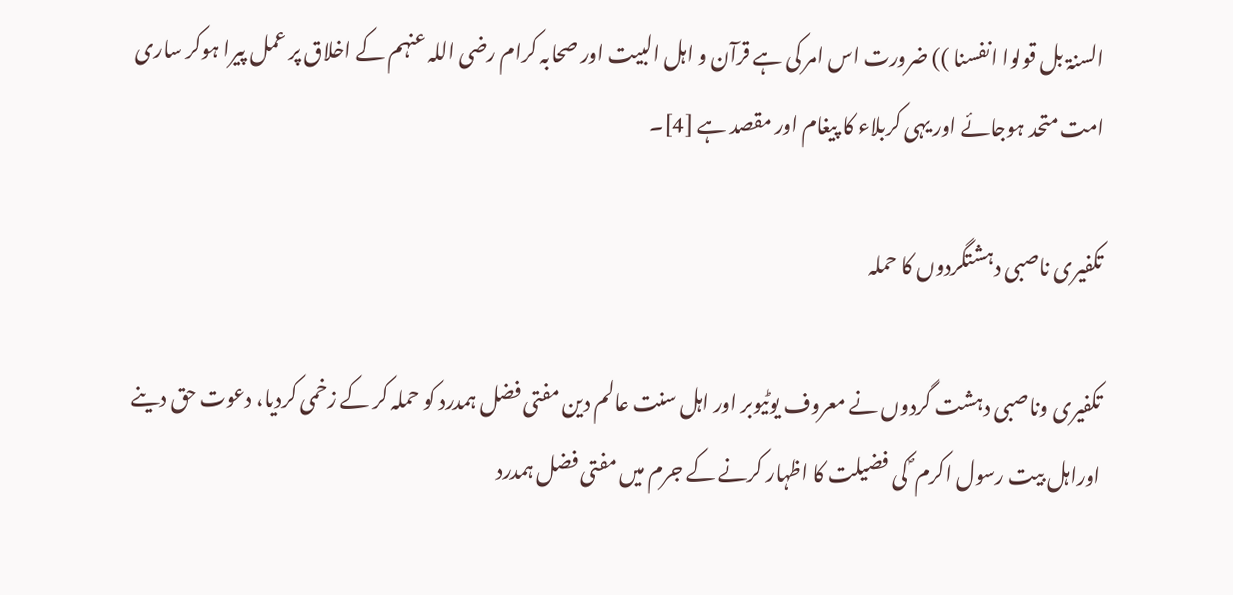السنۃ بل قولوا انفسنا )) ضرورت اس امر کی ہے قرآن و اہل البیت اور صحابہ کرام رضی اللہ عنہم کے اخلاق پر عمل پیرا ہوکر ساری امت متحد ہوجائے اور یہی کربلاء کا پیغام اور مقصد ہے [4]۔

تکفیری ناصبی دہشتگردوں کا حملہ

تکفیری وناصبی دہشت گردوں نے معروف یوٹیوبر اور اہل سنت عالم دین مفتی فضل ہمدرد کو حملہ کر کے زخمی کردیا، دعوت حق دینے اوراہل بیت رسول اکرم ؐ کی فضیلت کا اظہار کرنے کے جرم میں مفتی فضل ہمدرد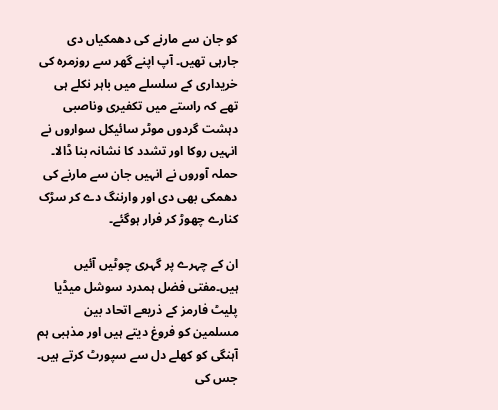کو جان سے مارنے کی دھمکیاں دی جارہی تھیں۔ آپ اپنے گھر سے روزمرہ کی خریداری کے سلسلے میں باہر نکلے ہی تھے کہ راستے میں تکفیری وناصبی دہشت گردوں موٹر سائیکل سواروں نے انہیں روکا اور تشدد کا نشانہ بنا ڈالا۔ حملہ آوروں نے انہیں جان سے مارنے کی دھمکی بھی دی اور وارننگ دے کر سڑک کنارے چھوڑ کر فرار ہوگئے۔

ان کے چہرے پر گہری چوٹیں آئیں ہیں۔مفتی فضل ہمدرد سوشل میڈیا پلیٹ فارمز کے ذریعے اتحاد بین مسلمین کو فروغ دیتے ہیں اور مذہبی ہم آہنگی کو کھلے دل سے سپورٹ کرتے ہیں۔ جس کی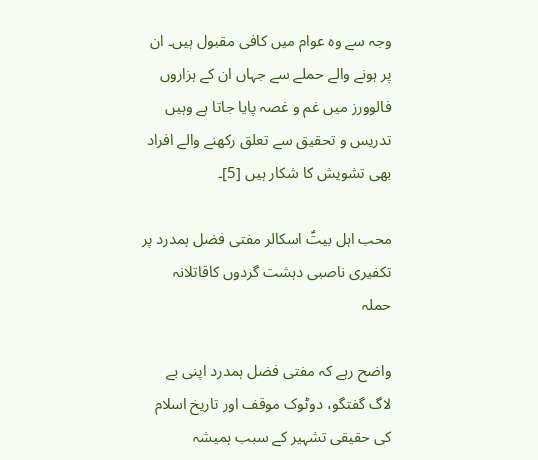وجہ سے وہ عوام میں کافی مقبول ہیں۔ ان پر ہونے والے حملے سے جہاں ان کے ہزاروں فالوورز میں غم و غصہ پایا جاتا ہے وہیں تدریس و تحقیق سے تعلق رکھنے والے افراد بھی تشویش کا شکار ہیں [5]۔

محب اہل بیتؑ اسکالر مفتی فضل ہمدرد پر تکفیری ناصبی دہشت گردوں کاقاتلانہ حملہ

واضح رہے کہ مفتی فضل ہمدرد اپنی بے لاگ گفتگو، دوٹوک موقف اور تاریخ اسلام کی حقیقی تشہیر کے سبب ہمیشہ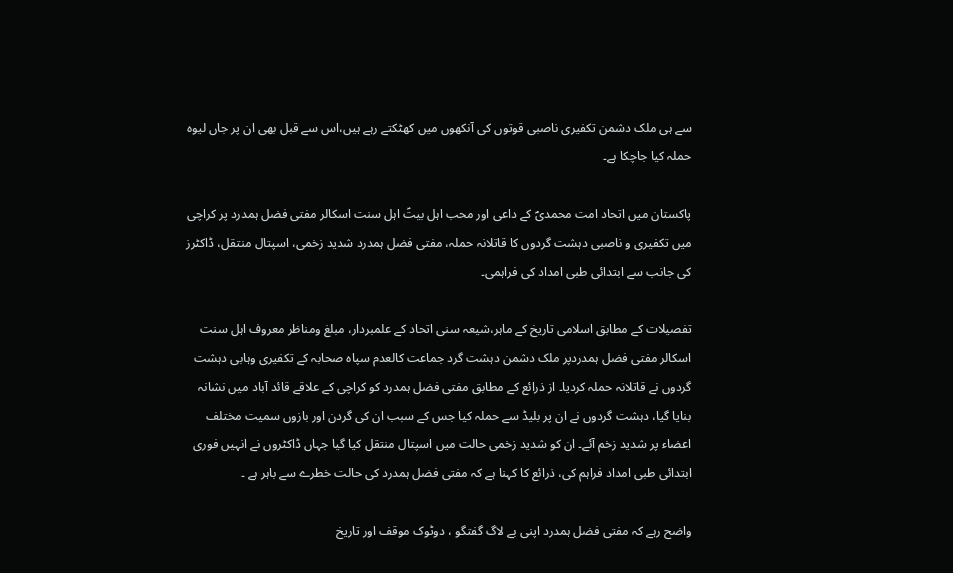سے ہی ملک دشمن تکفیری ناصبی قوتوں کی آنکھوں میں کھٹکتے رہے ہیں،اس سے قبل بھی ان پر جاں لیوہ حملہ کیا جاچکا ہے۔

پاکستان میں اتحاد امت محمدیؐ کے داعی اور محب اہل بیتؑ اہل سنت اسکالر مفتی فضل ہمدرد پر کراچی میں تکفیری و ناصبی دہشت گردوں کا قاتلانہ حملہ، مفتی فضل ہمدرد شدید زخمی، اسپتال منتقل، ڈاکٹرز کی جانب سے ابتدائی طبی امداد کی فراہمی۔

تفصیلات کے مطابق اسلامی تاریخ کے ماہر،شیعہ سنی اتحاد کے علمبردار، مبلغ ومناظر معروف اہل سنت اسکالر مفتی فضل ہمدردپر ملک دشمن دہشت گرد جماعت کالعدم سپاہ صحابہ کے تکفیری وہابی دہشت گردوں نے قاتلانہ حملہ کردیا۔ از ذرائع کے مطابق مفتی فضل ہمدرد کو کراچی کے علاقے قائد آباد میں نشانہ بنایا گیا، دہشت گردوں نے ان پر بلیڈ سے حملہ کیا جس کے سبب ان کی گردن اور بازوں سمیت مختلف اعضاء پر شدید زخم آئے۔ ان کو شدید زخمی حالت میں اسپتال منتقل کیا گیا جہاں ڈاکٹروں نے انہیں فوری ابتدائی طبی امداد فراہم کی، ذرائع کا کہنا ہے کہ مفتی فضل ہمدرد کی حالت خطرے سے باہر ہے ۔

واضح رہے کہ مفتی فضل ہمدرد اپنی بے لاگ گفتگو ، دوٹوک موقف اور تاریخ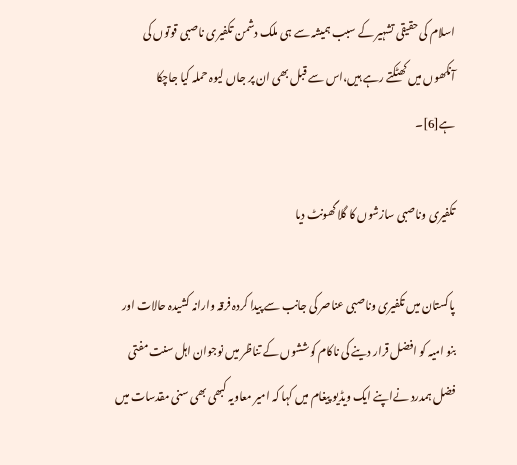اسلام کی حقیقی تشہیر کے سبب ہمیشہ سے ہی ملک دشمن تکفیری ناصبی قوتوں کی آنکھوں میں کھٹکتے رہے ہیں،اس سے قبل بھی ان پر جاں لیوہ حملہ کیا جاچکا ہے[6]۔

تکفیری وناصبی سازشوں کا گلا گھونٹ دیا

پاکستان میں تکفیری وناصبی عناصر کی جانب سے پیدا کردہ فرقہ وارانہ کشیدہ حالات اور بنو امیہ کو افضل قرار دینے کی ناکام کوششوں کے تناظر میں نوجوان اہل سنت مفتی فضل ہمدرد نےاپنے ایک ویڈیو پیغام میں کہا کہ امیر معاویہ کبھی بھی سنی مقدسات میں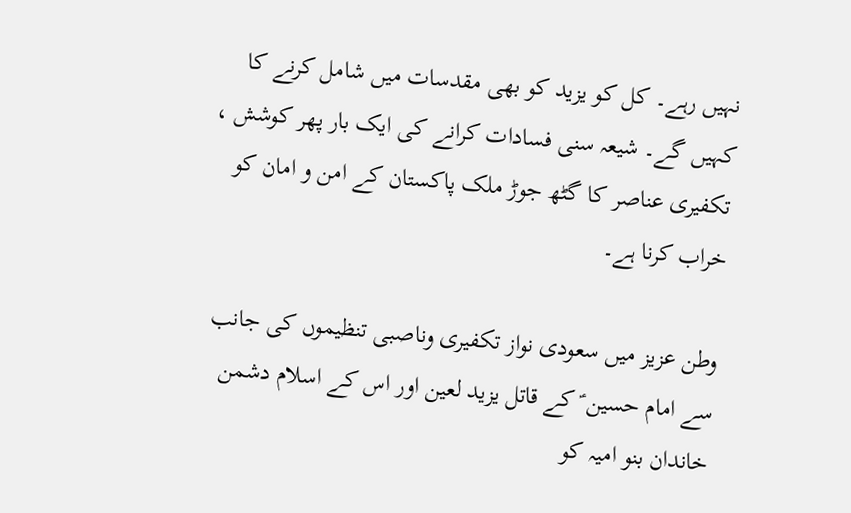نہیں رہے۔ کل کو یزید کو بھی مقدسات میں شامل کرنے کا کہیں گے۔ شیعہ سنی فسادات کرانے کی ایک بار پھر کوشش ، تکفیری عناصر کا گٹھ جوڑ ملک پاکستان کے امن و امان کو خراب کرنا ہے۔

وطن عزیز میں سعودی نواز تکفیری وناصبی تنظیموں کی جانب سے امام حسین ؑ کے قاتل یزید لعین اور اس کے اسلام دشمن خاندان بنو امیہ کو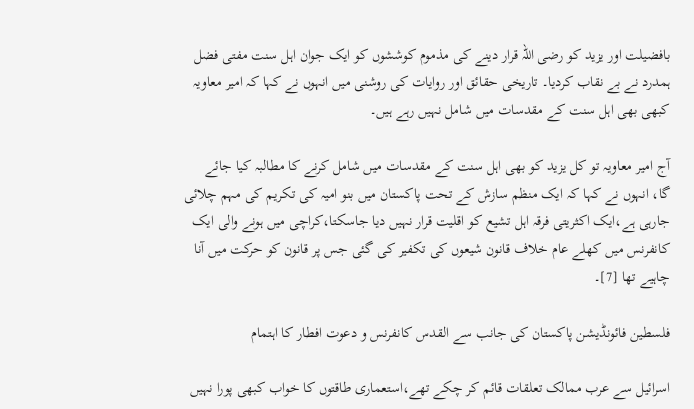بافضیلت اور یزید کو رضی اللہ قرار دینے کی مذموم کوششوں کو ایک جوان اہل سنت مفتی فضل ہمدرد نے بے نقاب کردیا۔ تاریخی حقائق اور روایات کی روشنی میں انہوں نے کہا کہ امیر معاویہ کبھی بھی اہل سنت کے مقدسات میں شامل نہیں رہے ہیں۔

آج امیر معاویہ تو کل یزید کو بھی اہل سنت کے مقدسات میں شامل کرنے کا مطالبہ کیا جائے گا، انہوں نے کہا کہ ایک منظم سازش کے تحت پاکستان میں بنو امیہ کی تکریم کی مہم چلائی جارہی ہے،ایک اکثریتی فرقہ اہل تشیع کو اقلیت قرار نہیں دیا جاسکتا،کراچی میں ہونے والی ایک کانفرنس میں کھلے عام خلاف قانون شیعوں کی تکفیر کی گئی جس پر قانون کو حرکت میں آنا چاہیے تھا [7]۔

فلسطین فائونڈیشن پاکستان کی جانب سے القدس کانفرنس و دعوت افطار کا اہتمام

اسرائیل سے عرب ممالک تعلقات قائم کر چکے تھے،استعماری طاقتوں کا خواب کبھی پورا نہیں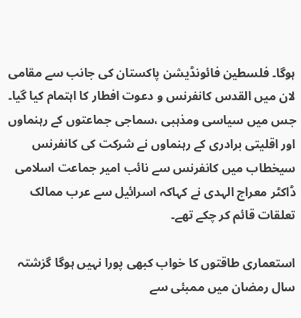ہوگا۔ فلسطین فائونڈیشن پاکستان کی جانب سے مقامی لان میں القدس کانفرنس و دعوت افطار کا اہتمام کیا گیا۔ جس میں سیاسی ومذہبی ،سماجی جماعتوں کے رہنماوں اور اقلیتی برادری کے رہنماوں نے شرکت کی کانفرنس سیخطاب میں کانفرنس سے نائب امیر جماعت اسلامی ڈاکٹر معراج الہدی نے کہاکہ اسرائیل سے عرب ممالک تعلقات قائم کر چکے تھے۔

استعماری طاقتوں کا خواب کبھی پورا نہیں ہوگا گزشتہ سال رمضان میں ممبئی سے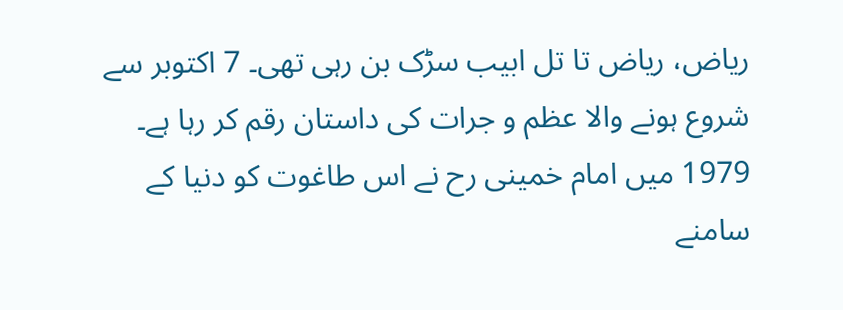ریاض، ریاض تا تل ابیب سڑک بن رہی تھی۔ 7 اکتوبر سے شروع ہونے والا عظم و جرات کی داستان رقم کر رہا ہے۔ 1979 میں امام خمینی رح نے اس طاغوت کو دنیا کے سامنے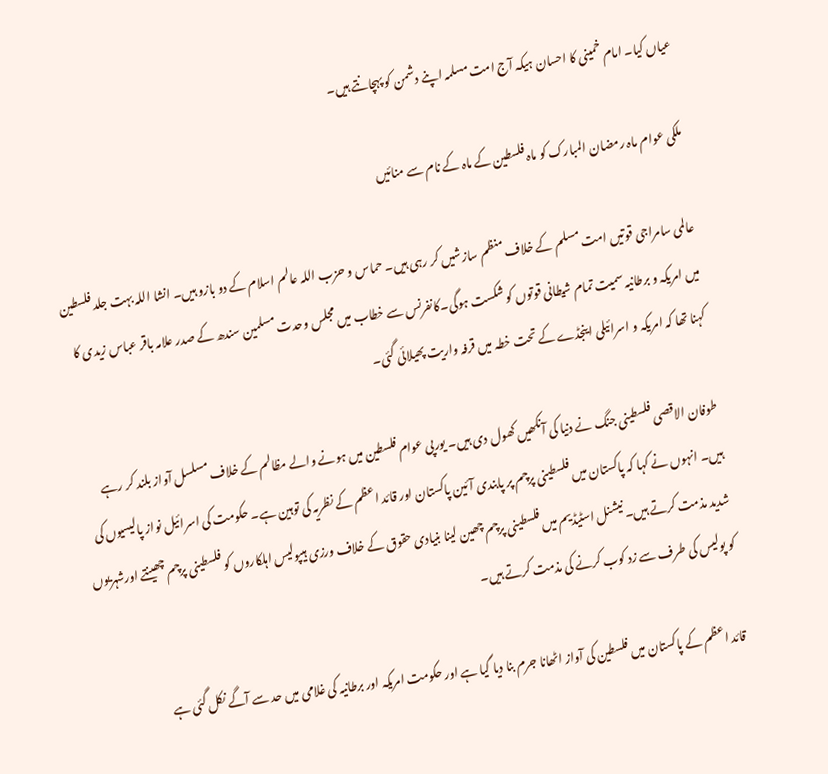عیاں کیا۔ امام خمینی کا احسان ہیکہ آج امت مسلمہ اپنے دشمن کو پہچانتے ہیں۔

ملکی عوام ماہ رمضان المبارک کو ماہ فلسطین کے ماہ کے نام سے منائیں

عالمی سامراجی قوتیں امت مسلم کے خلاف منظم سازشیں کر رہی ہیں۔ حماس و حزب اللہ عالم اسلام کے دو بازو ہیں۔ انشا اللہ بہت جلد فلسطین میں امریکہ و برطانیہ سمیت تمام شیطانی قوتوں کو شکست ہوگی۔کانفرنس سے خطاب میں مجلس وحدت مسلمین سندھ کے صدر علامہ باقر عباس زیدی کا کہنا تھا کہ امریکہ و اسرائیلی اینجڈے کے تحت خطہ میں قرفہ واریت پھیلائی گئی۔

طوفان الاقصی فلسطینی جنگ نے دنیا کی آنکھیں کھول دی ہیں۔ یورپی عوام فلسطین میں ہونے والے مظالم کے خلاف مسلسل آواز بلند کر رہے ہیں۔ انہوں نے کہا کہ پاکستان میں فلسطینی پرچم پر پابندی آئین پاکستان اور قائد اعظم کے نظریہ کی توہین ہے۔ حکومت کی اسرائیل نواز پالیسیوں کی شدید مذمت کرتے ہیں۔ نیشنل اسٹیڈیم میں فلسطینی پرچم چھین لینا بنیادی حقوق کے خلاف ورزی ہیپولیس اہلکاروں کو فلسطینی پرچم چھینتے اورشہریوں کو پولیس کی طرف سے زد کوب کرنے کی مذمت کرتے ہیں۔

قائد اعظم کے پاکستان میں فلسطین کی آواز اٹھانا جرم بنا دیا گیا ہے اور حکومت امریکہ اور برطانیہ کی غلامی میں حد سے آگے نکل گئی ہے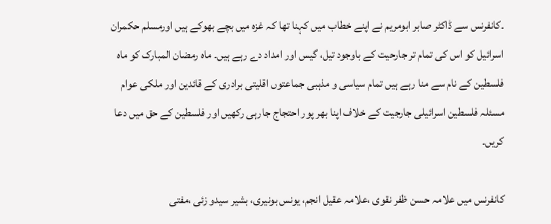۔کانفرنس سے ڈاکٹر صابر ابومریم نے اپنے خطاب میں کہنا تھا کہ غزہ میں بچے بھوکے ہیں اورمسلم حکمران اسرائیل کو اس کی تمام تر جارحیت کے باوجود تیل، گیس اور امداد دے رہے ہیں۔ ماہ رمضان المبارک کو ماہ فلسطین کے نام سے منا رہے ہیں تمام سیاسی و مذہبی جماعتوں اقلیتی برادری کے قائدین اور ملکی عوام مسئلہ فلسطین اسرائیلی جارجیت کے خلاف اپنا بھر پور احتجاج جارہی رکھیں اور فلسطین کے حق میں دعا کریں۔

کانفرنس میں علامہ حسن ظفر نقوی ،علامہ عقیل انجم، یونس بونیری، بشیر سیدو زئی ،مفتی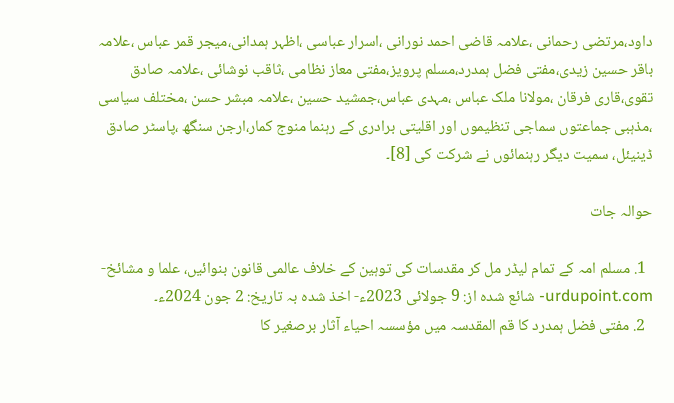داود،مرتضی رحمانی ،علامہ قاضی احمد نورانی ،اسرار عباسی ،اظہر ہمدانی،میجر قمر عباس ،علامہ باقر حسین زیدی،مفتی فضل ہمدرد،مسلم پرویز،مفتی معاز نظامی ،ثاقب نوشائی ،علامہ صادق تقوی،قاری فرقان ،مولانا ملک عباس ،مہدی عباس،جمشید حسین ،علامہ مبشر حسن ،مختلف سیاسی ،مذہبی جماعتوں سماجی تنظیموں اور اقلیتی برادری کے رہنما منوج کمار،ارجن سنگھ ،پاسٹر صادق ڈینیئل، سمیت دیگر رہنمائوں نے شرکت کی [8]۔

حوالہ جات

  1. مسلم امہ کے تمام لیڈر مل کر مقدسات کی توہین کے خلاف عالمی قانون بنوائیں، علما و مشائخ-urdupoint.com- شائع شدہ از: 9 جولائی 2023ء- اخذ شدہ بہ تاریخ: 2 جون 2024ء۔
  2. مفتی فضل ہمدرد کا قم المقدسہ میں مؤسسہ احیاء آثار برصغیر کا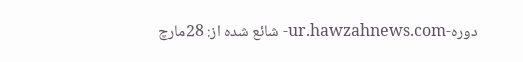دورہ-ur.hawzahnews.com- شائع شدہ از: 28مارچ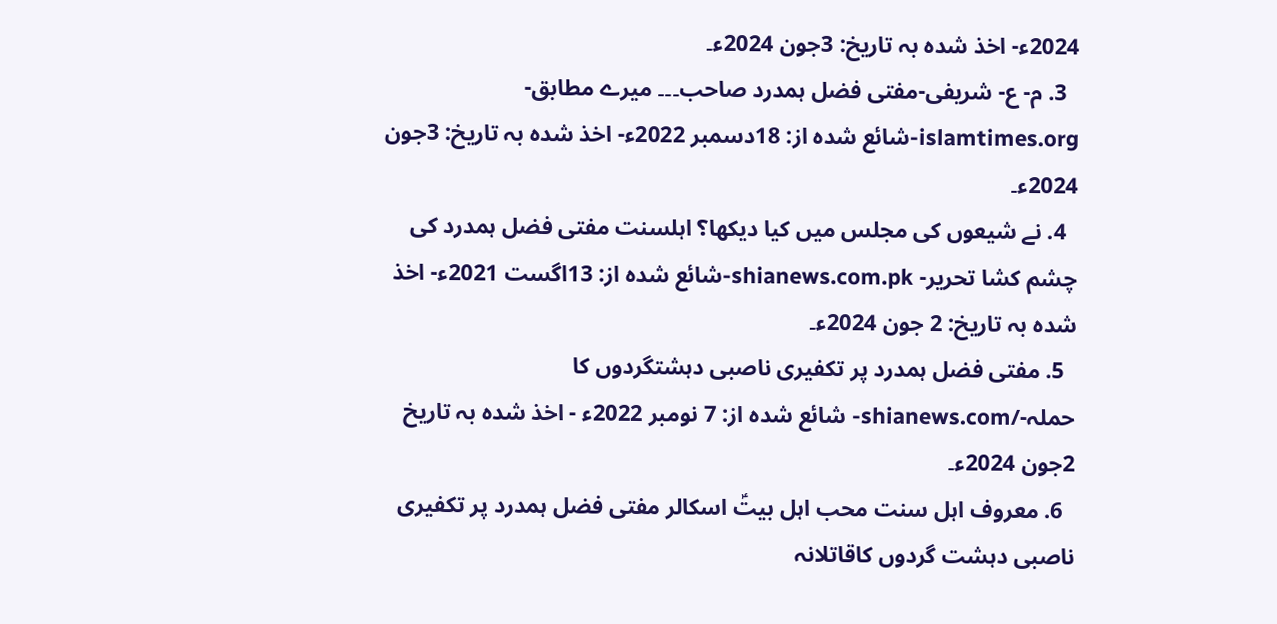2024ء- اخذ شدہ بہ تاریخ: 3جون 2024ء۔
  3. م- ع- شریفی-مفتی فضل ہمدرد صاحب۔۔۔ میرے مطابق-islamtimes.org-شائع شدہ از: 18دسمبر 2022ء- اخذ شدہ بہ تاریخ: 3جون 2024ء۔
  4. نے شیعوں کی مجلس میں کیا دیکھا؟ اہلسنت مفتی فضل ہمدرد کی چشم کشا تحریر- shianews.com.pk-شائع شدہ از: 13اگست 2021ء- اخذ شدہ بہ تاریخ: 2 جون 2024ء۔
  5. مفتی فضل ہمدرد پر تکفیری ناصبی دہشتگردوں کا حملہ-/shianews.com- شائع شدہ از: 7 نومبر 2022ء - اخذ شدہ بہ تاریخ 2جون 2024ء۔
  6. معروف اہل سنت محب اہل بیتؑ اسکالر مفتی فضل ہمدرد پر تکفیری ناصبی دہشت گردوں کاقاتلانہ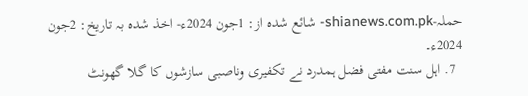حملہ-shianews.com.pk- شائع شدہ از: 1جون 2024ء- اخذ شدہ بہ تاریخ: 2جون 2024ء۔
  7. اہل سنت مفتی فضل ہمدرد نے تکفیری وناصبی سازشوں کا گلا گھونٹ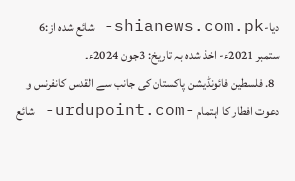دیا-shianews.com.pk- شائع شدہ از:6 ستمبر 2021ء- اخذ شدہ بہ تاریخ: 3جون 2024ء۔
  8. فلسطین فائونڈیشن پاکستان کی جانب سے القدس کانفرنس و دعوت افطار کا اہتمام -urdupoint.com- شائع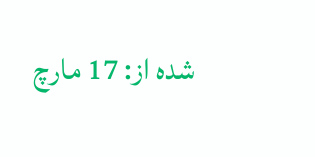شدہ از: 17 مارچ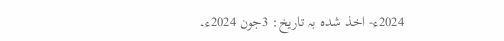2024ء- اخذ شدہ بہ تاریخ: 3جون 2024ء۔